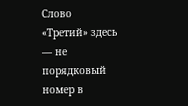Слово «Третий» здесь — не порядковый номер в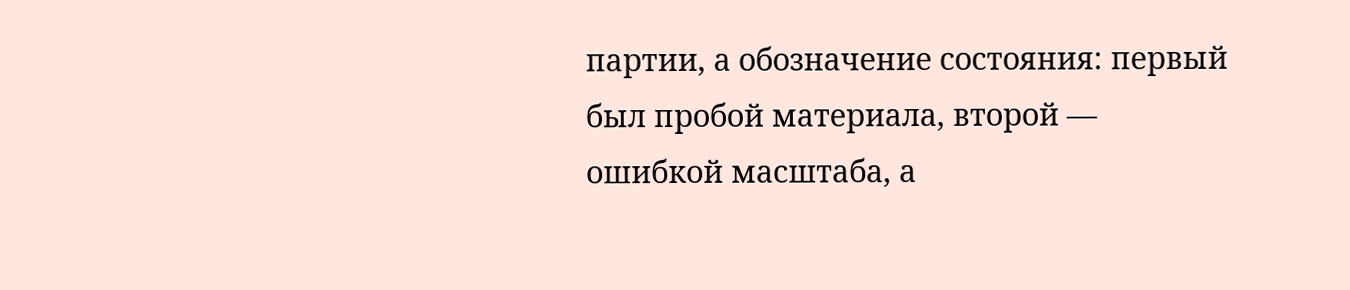партии, а обозначение состояния: первый был пробой материала, второй — ошибкой масштаба, а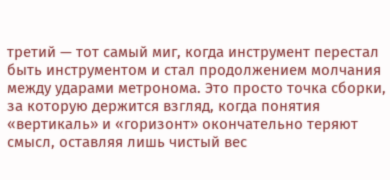третий — тот самый миг, когда инструмент перестал быть инструментом и стал продолжением молчания между ударами метронома. Это просто точка сборки, за которую держится взгляд, когда понятия «вертикаль» и «горизонт» окончательно теряют смысл, оставляя лишь чистый вес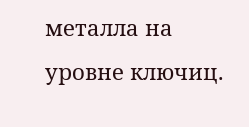металла на уровне ключиц.